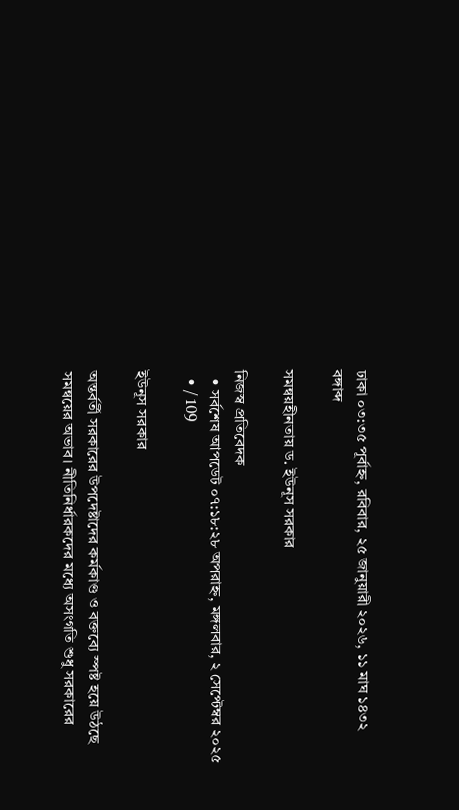ঢাকা ০৩:৩৫ পূর্বাহ্ন, রবিবার, ২৫ জানুয়ারী ২০২৬, ১১ মাঘ ১৪৩২ বঙ্গাব্দ

সমন্বয়হীনতায় ড. ইউনূস সরকার

নিজস্ব প্রতিবেদক
  • সর্বশেষ আপডেট ০৭:১৮:২৮ অপরাহ্ন, মঙ্গলবার, ২ সেপ্টেম্বর ২০২৫
  • / 109

ইউনূস সরকার

অন্তর্বর্তী সরকারের উপদেষ্টাদের কর্মকাণ্ড ও বক্তব্যে স্পষ্ট হয়ে উঠছে সমন্বয়ের অভাব। নীতিনির্ধারকদের মধ্যে অসংগতি শুধু সরকারের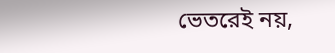ভেতরেই নয়,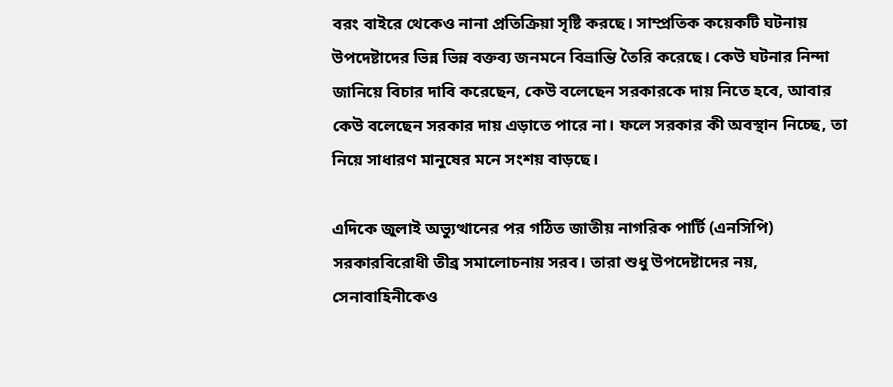বরং বাইরে থেকেও নানা প্রতিক্রিয়া সৃষ্টি করছে। সাম্প্রতিক কয়েকটি ঘটনায় উপদেষ্টাদের ভিন্ন ভিন্ন বক্তব্য জনমনে বিভ্রান্তি তৈরি করেছে। কেউ ঘটনার নিন্দা জানিয়ে বিচার দাবি করেছেন, কেউ বলেছেন সরকারকে দায় নিতে হবে, আবার কেউ বলেছেন সরকার দায় এড়াতে পারে না। ফলে সরকার কী অবস্থান নিচ্ছে, তা নিয়ে সাধারণ মানুষের মনে সংশয় বাড়ছে।

এদিকে জুলাই অভ্যুত্থানের পর গঠিত জাতীয় নাগরিক পার্টি (এনসিপি) সরকারবিরোধী তীব্র সমালোচনায় সরব। তারা শুধু উপদেষ্টাদের নয়, সেনাবাহিনীকেও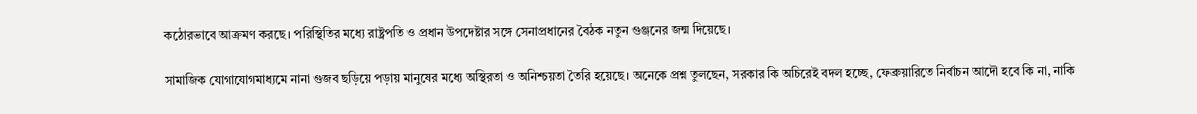কঠোরভাবে আক্রমণ করছে। পরিস্থিতির মধ্যে রাষ্ট্রপতি ও প্রধান উপদেষ্টার সঙ্গে সেনাপ্রধানের বৈঠক নতুন গুঞ্জনের জন্ম দিয়েছে।

সামাজিক যোগাযোগমাধ্যমে নানা গুজব ছড়িয়ে পড়ায় মানুষের মধ্যে অস্থিরতা ও অনিশ্চয়তা তৈরি হয়েছে। অনেকে প্রশ্ন তুলছেন, সরকার কি অচিরেই বদল হচ্ছে, ফেব্রুয়ারিতে নির্বাচন আদৌ হবে কি না, নাকি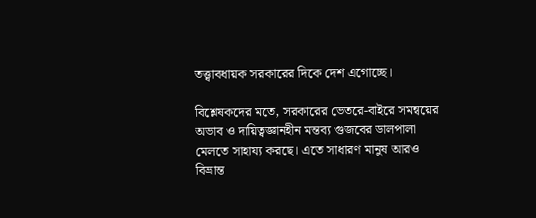তত্ত্বাবধায়ক সরকারের দিকে দেশ এগোচ্ছে।

বিশ্লেষকদের মতে, সরকারের ভেতরে-বাইরে সমন্বয়ের অভাব ও দায়িত্বজ্ঞানহীন মন্তব্য গুজবের ডালপালা মেলতে সাহায্য করছে। এতে সাধারণ মানুষ আরও বিভ্রান্ত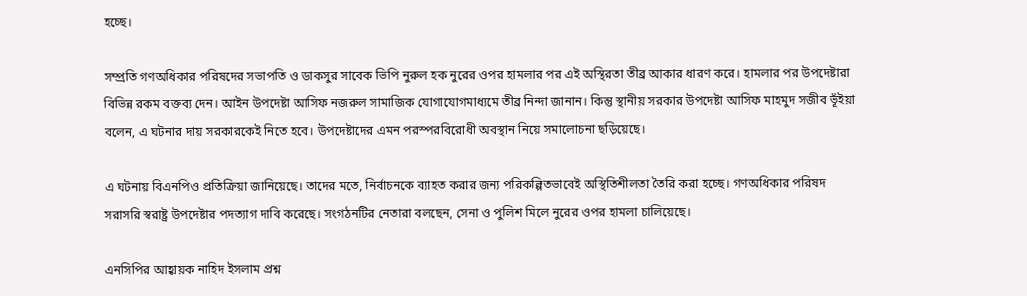হচ্ছে।

সম্প্রতি গণঅধিকার পরিষদের সভাপতি ও ডাকসুর সাবেক ভিপি নুরুল হক নুরের ওপর হামলার পর এই অস্থিরতা তীব্র আকার ধারণ করে। হামলার পর উপদেষ্টারা বিভিন্ন রকম বক্তব্য দেন। আইন উপদেষ্টা আসিফ নজরুল সামাজিক যোগাযোগমাধ্যমে তীব্র নিন্দা জানান। কিন্তু স্থানীয় সরকার উপদেষ্টা আসিফ মাহমুদ সজীব ভূঁইয়া বলেন, এ ঘটনার দায় সরকারকেই নিতে হবে। উপদেষ্টাদের এমন পরস্পরবিরোধী অবস্থান নিয়ে সমালোচনা ছড়িয়েছে।

এ ঘটনায় বিএনপিও প্রতিক্রিয়া জানিয়েছে। তাদের মতে, নির্বাচনকে ব্যাহত করার জন্য পরিকল্পিতভাবেই অস্থিতিশীলতা তৈরি করা হচ্ছে। গণঅধিকার পরিষদ সরাসরি স্বরাষ্ট্র উপদেষ্টার পদত্যাগ দাবি করেছে। সংগঠনটির নেতারা বলছেন, সেনা ও পুলিশ মিলে নুরের ওপর হামলা চালিয়েছে।

এনসিপির আহ্বায়ক নাহিদ ইসলাম প্রশ্ন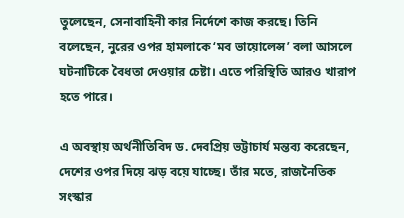তুলেছেন, সেনাবাহিনী কার নির্দেশে কাজ করছে। তিনি বলেছেন, নুরের ওপর হামলাকে ‘মব ভায়োলেন্স’ বলা আসলে ঘটনাটিকে বৈধতা দেওয়ার চেষ্টা। এতে পরিস্থিতি আরও খারাপ হতে পারে।

এ অবস্থায় অর্থনীতিবিদ ড. দেবপ্রিয় ভট্টাচার্য মন্তব্য করেছেন, দেশের ওপর দিয়ে ঝড় বয়ে যাচ্ছে। তাঁর মতে, রাজনৈতিক সংস্কার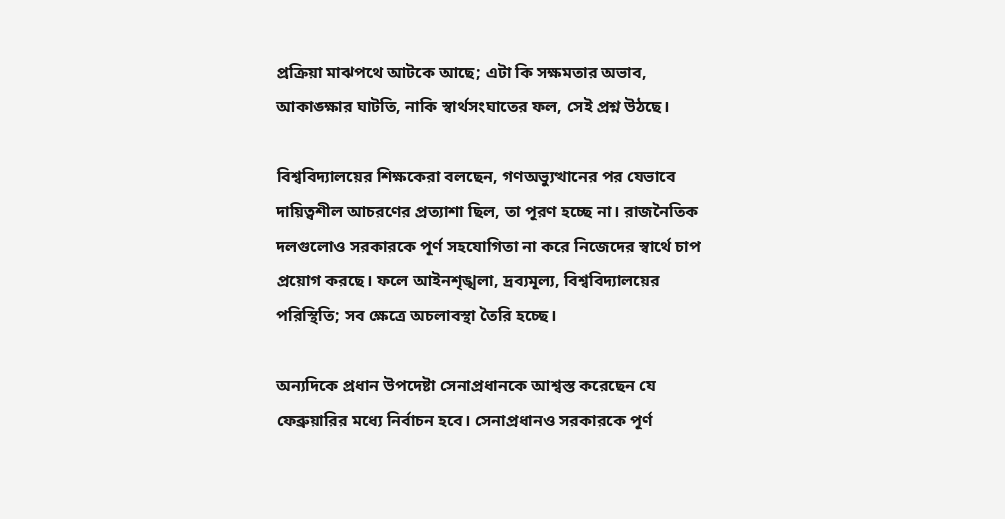প্রক্রিয়া মাঝপথে আটকে আছে; এটা কি সক্ষমতার অভাব, আকাঙ্ক্ষার ঘাটতি, নাকি স্বার্থসংঘাতের ফল, সেই প্রশ্ন উঠছে।

বিশ্ববিদ্যালয়ের শিক্ষকেরা বলছেন, গণঅভ্যুত্থানের পর যেভাবে দায়িত্বশীল আচরণের প্রত্যাশা ছিল, তা পূরণ হচ্ছে না। রাজনৈতিক দলগুলোও সরকারকে পূর্ণ সহযোগিতা না করে নিজেদের স্বার্থে চাপ প্রয়োগ করছে। ফলে আইনশৃঙ্খলা, দ্রব্যমূল্য, বিশ্ববিদ্যালয়ের পরিস্থিতি; সব ক্ষেত্রে অচলাবস্থা তৈরি হচ্ছে।

অন্যদিকে প্রধান উপদেষ্টা সেনাপ্রধানকে আশ্বস্ত করেছেন যে ফেব্রুয়ারির মধ্যে নির্বাচন হবে। সেনাপ্রধানও সরকারকে পূর্ণ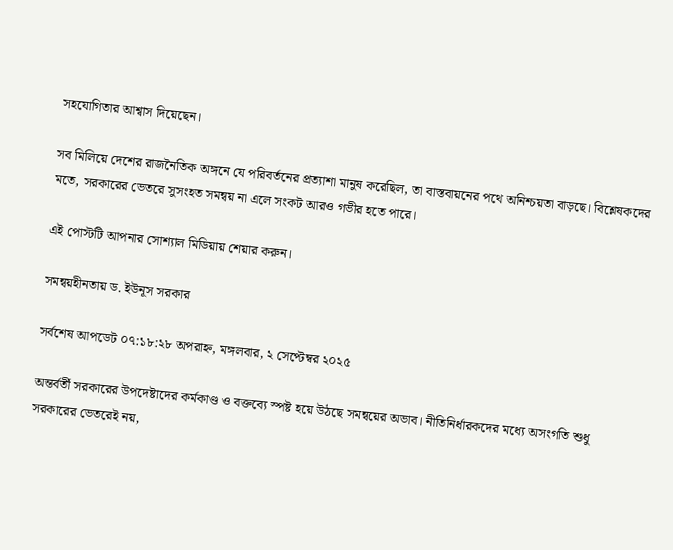সহযোগিতার আশ্বাস দিয়েছেন।

সব মিলিয়ে দেশের রাজনৈতিক অঙ্গনে যে পরিবর্তনের প্রত্যাশা মানুষ করেছিল, তা বাস্তবায়নের পথে অনিশ্চয়তা বাড়ছে। বিশ্লেষকদের মতে, সরকারের ভেতরে সুসংহত সমন্বয় না এলে সংকট আরও গভীর হতে পারে।

এই পোস্টটি আপনার সোশ্যাল মিডিয়ায় শেয়ার করুন।

সমন্বয়হীনতায় ড. ইউনূস সরকার

সর্বশেষ আপডেট ০৭:১৮:২৮ অপরাহ্ন, মঙ্গলবার, ২ সেপ্টেম্বর ২০২৫

অন্তর্বর্তী সরকারের উপদেষ্টাদের কর্মকাণ্ড ও বক্তব্যে স্পষ্ট হয়ে উঠছে সমন্বয়ের অভাব। নীতিনির্ধারকদের মধ্যে অসংগতি শুধু সরকারের ভেতরেই নয়,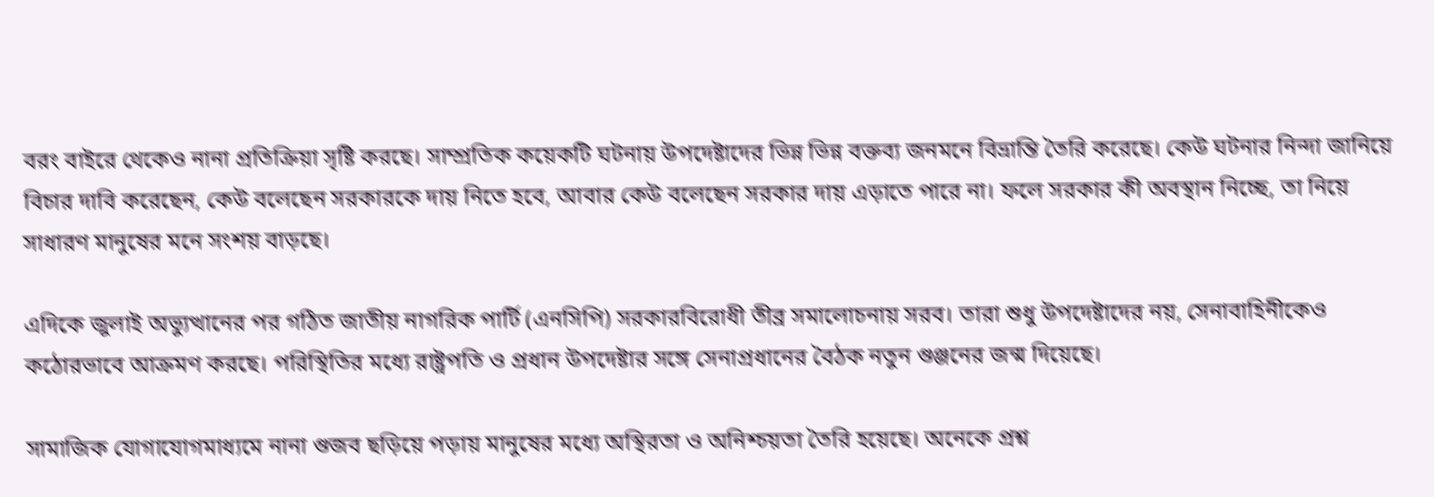বরং বাইরে থেকেও নানা প্রতিক্রিয়া সৃষ্টি করছে। সাম্প্রতিক কয়েকটি ঘটনায় উপদেষ্টাদের ভিন্ন ভিন্ন বক্তব্য জনমনে বিভ্রান্তি তৈরি করেছে। কেউ ঘটনার নিন্দা জানিয়ে বিচার দাবি করেছেন, কেউ বলেছেন সরকারকে দায় নিতে হবে, আবার কেউ বলেছেন সরকার দায় এড়াতে পারে না। ফলে সরকার কী অবস্থান নিচ্ছে, তা নিয়ে সাধারণ মানুষের মনে সংশয় বাড়ছে।

এদিকে জুলাই অভ্যুত্থানের পর গঠিত জাতীয় নাগরিক পার্টি (এনসিপি) সরকারবিরোধী তীব্র সমালোচনায় সরব। তারা শুধু উপদেষ্টাদের নয়, সেনাবাহিনীকেও কঠোরভাবে আক্রমণ করছে। পরিস্থিতির মধ্যে রাষ্ট্রপতি ও প্রধান উপদেষ্টার সঙ্গে সেনাপ্রধানের বৈঠক নতুন গুঞ্জনের জন্ম দিয়েছে।

সামাজিক যোগাযোগমাধ্যমে নানা গুজব ছড়িয়ে পড়ায় মানুষের মধ্যে অস্থিরতা ও অনিশ্চয়তা তৈরি হয়েছে। অনেকে প্রশ্ন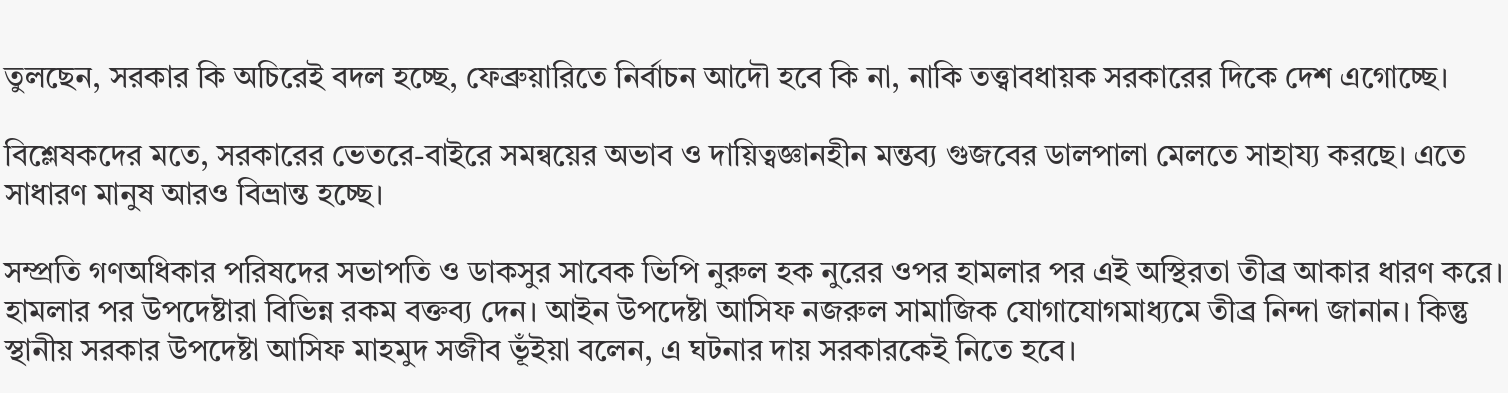তুলছেন, সরকার কি অচিরেই বদল হচ্ছে, ফেব্রুয়ারিতে নির্বাচন আদৌ হবে কি না, নাকি তত্ত্বাবধায়ক সরকারের দিকে দেশ এগোচ্ছে।

বিশ্লেষকদের মতে, সরকারের ভেতরে-বাইরে সমন্বয়ের অভাব ও দায়িত্বজ্ঞানহীন মন্তব্য গুজবের ডালপালা মেলতে সাহায্য করছে। এতে সাধারণ মানুষ আরও বিভ্রান্ত হচ্ছে।

সম্প্রতি গণঅধিকার পরিষদের সভাপতি ও ডাকসুর সাবেক ভিপি নুরুল হক নুরের ওপর হামলার পর এই অস্থিরতা তীব্র আকার ধারণ করে। হামলার পর উপদেষ্টারা বিভিন্ন রকম বক্তব্য দেন। আইন উপদেষ্টা আসিফ নজরুল সামাজিক যোগাযোগমাধ্যমে তীব্র নিন্দা জানান। কিন্তু স্থানীয় সরকার উপদেষ্টা আসিফ মাহমুদ সজীব ভূঁইয়া বলেন, এ ঘটনার দায় সরকারকেই নিতে হবে।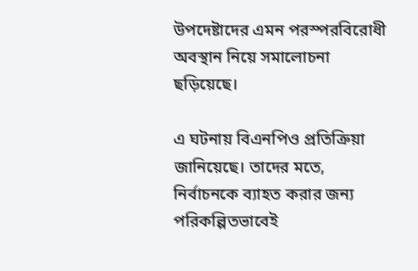উপদেষ্টাদের এমন পরস্পরবিরোধী অবস্থান নিয়ে সমালোচনা ছড়িয়েছে।

এ ঘটনায় বিএনপিও প্রতিক্রিয়া জানিয়েছে। তাদের মতে, নির্বাচনকে ব্যাহত করার জন্য পরিকল্পিতভাবেই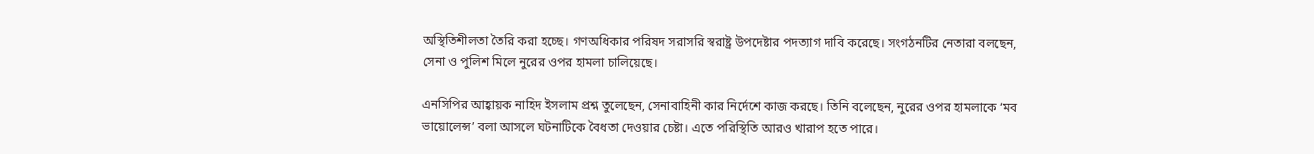অস্থিতিশীলতা তৈরি করা হচ্ছে। গণঅধিকার পরিষদ সরাসরি স্বরাষ্ট্র উপদেষ্টার পদত্যাগ দাবি করেছে। সংগঠনটির নেতারা বলছেন, সেনা ও পুলিশ মিলে নুরের ওপর হামলা চালিয়েছে।

এনসিপির আহ্বায়ক নাহিদ ইসলাম প্রশ্ন তুলেছেন, সেনাবাহিনী কার নির্দেশে কাজ করছে। তিনি বলেছেন, নুরের ওপর হামলাকে ‘মব ভায়োলেন্স’ বলা আসলে ঘটনাটিকে বৈধতা দেওয়ার চেষ্টা। এতে পরিস্থিতি আরও খারাপ হতে পারে।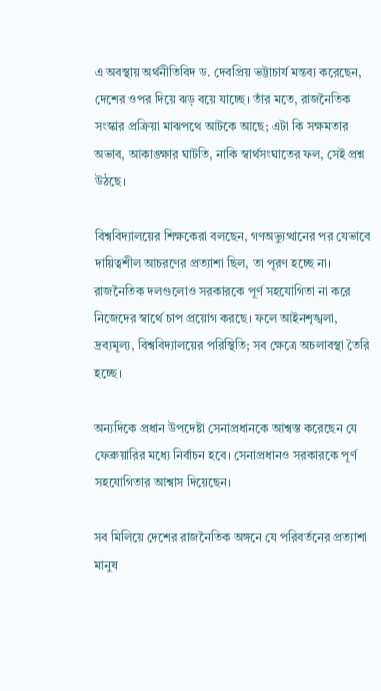এ অবস্থায় অর্থনীতিবিদ ড. দেবপ্রিয় ভট্টাচার্য মন্তব্য করেছেন, দেশের ওপর দিয়ে ঝড় বয়ে যাচ্ছে। তাঁর মতে, রাজনৈতিক সংস্কার প্রক্রিয়া মাঝপথে আটকে আছে; এটা কি সক্ষমতার অভাব, আকাঙ্ক্ষার ঘাটতি, নাকি স্বার্থসংঘাতের ফল, সেই প্রশ্ন উঠছে।

বিশ্ববিদ্যালয়ের শিক্ষকেরা বলছেন, গণঅভ্যুত্থানের পর যেভাবে দায়িত্বশীল আচরণের প্রত্যাশা ছিল, তা পূরণ হচ্ছে না। রাজনৈতিক দলগুলোও সরকারকে পূর্ণ সহযোগিতা না করে নিজেদের স্বার্থে চাপ প্রয়োগ করছে। ফলে আইনশৃঙ্খলা, দ্রব্যমূল্য, বিশ্ববিদ্যালয়ের পরিস্থিতি; সব ক্ষেত্রে অচলাবস্থা তৈরি হচ্ছে।

অন্যদিকে প্রধান উপদেষ্টা সেনাপ্রধানকে আশ্বস্ত করেছেন যে ফেব্রুয়ারির মধ্যে নির্বাচন হবে। সেনাপ্রধানও সরকারকে পূর্ণ সহযোগিতার আশ্বাস দিয়েছেন।

সব মিলিয়ে দেশের রাজনৈতিক অঙ্গনে যে পরিবর্তনের প্রত্যাশা মানুষ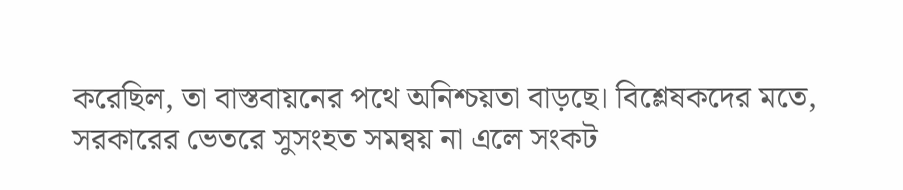করেছিল, তা বাস্তবায়নের পথে অনিশ্চয়তা বাড়ছে। বিশ্লেষকদের মতে, সরকারের ভেতরে সুসংহত সমন্বয় না এলে সংকট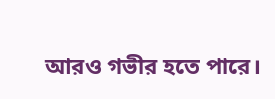আরও গভীর হতে পারে।